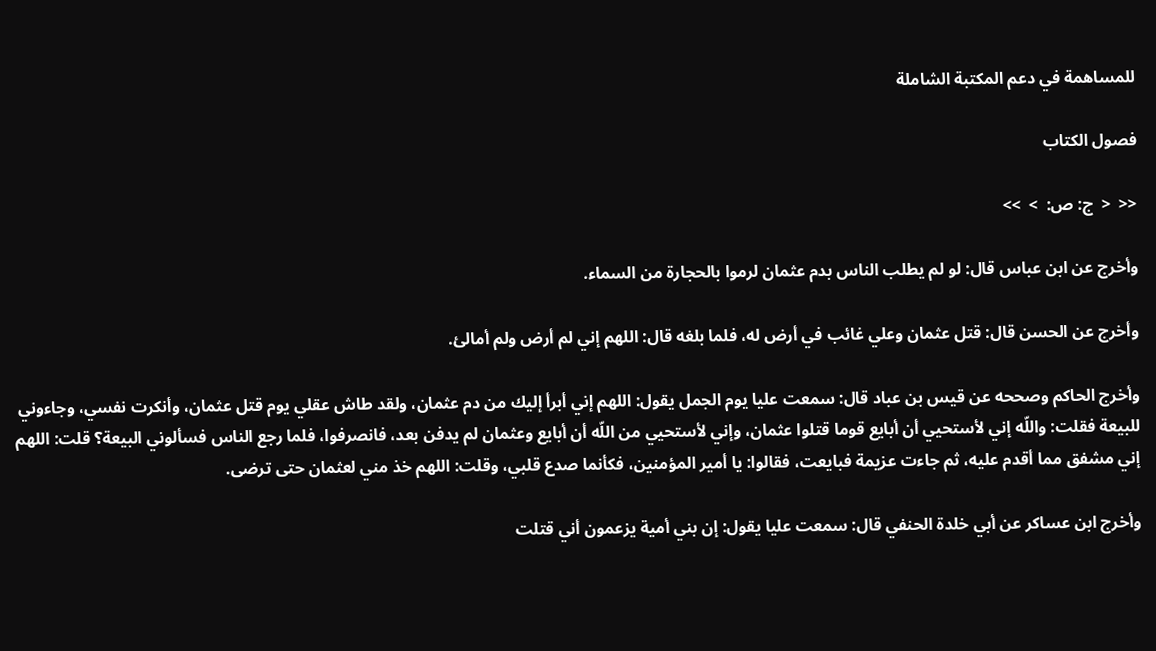للمساهمة في دعم المكتبة الشاملة

فصول الكتاب

<<  <  ج: ص:  >  >>

وأخرج عن ابن عباس قال: لو لم يطلب الناس بدم عثمان لرموا بالحجارة من السماء.

وأخرج عن الحسن قال: قتل عثمان وعلي غائب في أرض له، فلما بلغه قال: اللهم إني لم أرض ولم أمالئ.

وأخرج الحاكم وصححه عن قيس بن عباد قال: سمعت عليا يوم الجمل يقول: اللهم إني أبرأ إليك من دم عثمان، ولقد طاش عقلي يوم قتل عثمان، وأنكرت نفسي، وجاءوني للبيعة فقلت: واللّه إني لأستحيي أن أبايع قوما قتلوا عثمان، وإني لأستحيي من اللّه أن أبايع وعثمان لم يدفن بعد، فانصرفوا، فلما رجع الناس فسألوني البيعة؟ قلت: اللهم إني مشفق مما أقدم عليه، ثم جاءت عزيمة فبايعت، فقالوا: يا أمير المؤمنين، فكأنما صدع قلبي، وقلت: اللهم خذ مني لعثمان حتى ترضى.

وأخرج ابن عساكر عن أبي خلدة الحنفي قال: سمعت عليا يقول: إن بني أمية يزعمون أني قتلت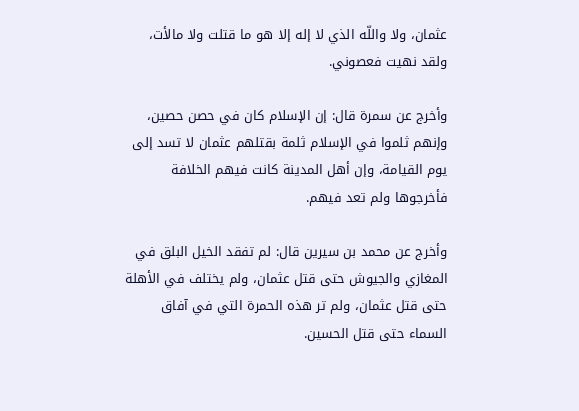عثمان، ولا واللّه الذي لا إله إلا هو ما قتلت ولا مالأت، ولقد نهيت فعصوني.

وأخرج عن سمرة قال: إن الإسلام كان في حصن حصين، وإنهم ثلموا في الإسلام ثلمة بقتلهم عثمان لا تسد إلى يوم القيامة، وإن أهل المدينة كانت فيهم الخلافة فأخرجوها ولم تعد فيهم.

وأخرج عن محمد بن سيرين قال: لم تفقد الخيل البلق في المغازي والجيوش حتى قتل عثمان، ولم يختلف في الأهلة حتى قتل عثمان، ولم تر هذه الحمرة التي في آفاق السماء حتى قتل الحسين.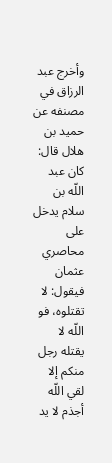وأخرج عبد الرزاق في مصنفه عن حميد بن هلال قال: كان عبد اللّه بن سلام يدخل على محاصري عثمان فيقول: لا تقتلوه، فو اللّه لا يقتله رجل منكم إلا لقي اللّه أجذم لا يد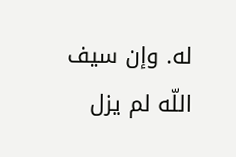له. وإن سيف اللّه لم يزل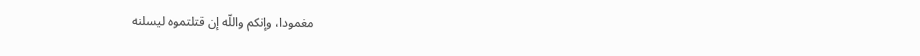مغمودا، وإنكم واللّه إن قتلتموه ليسلنه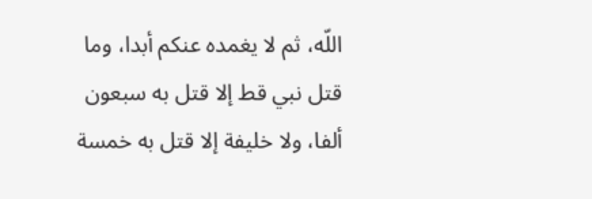اللّه، ثم لا يغمده عنكم أبدا، وما قتل نبي قط إلا قتل به سبعون ألفا، ولا خليفة إلا قتل به خمسة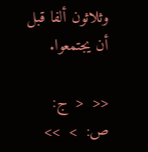وثلاثون ألفا قبل أن يجتمعوا.

<<  <  ج: ص:  >  >>